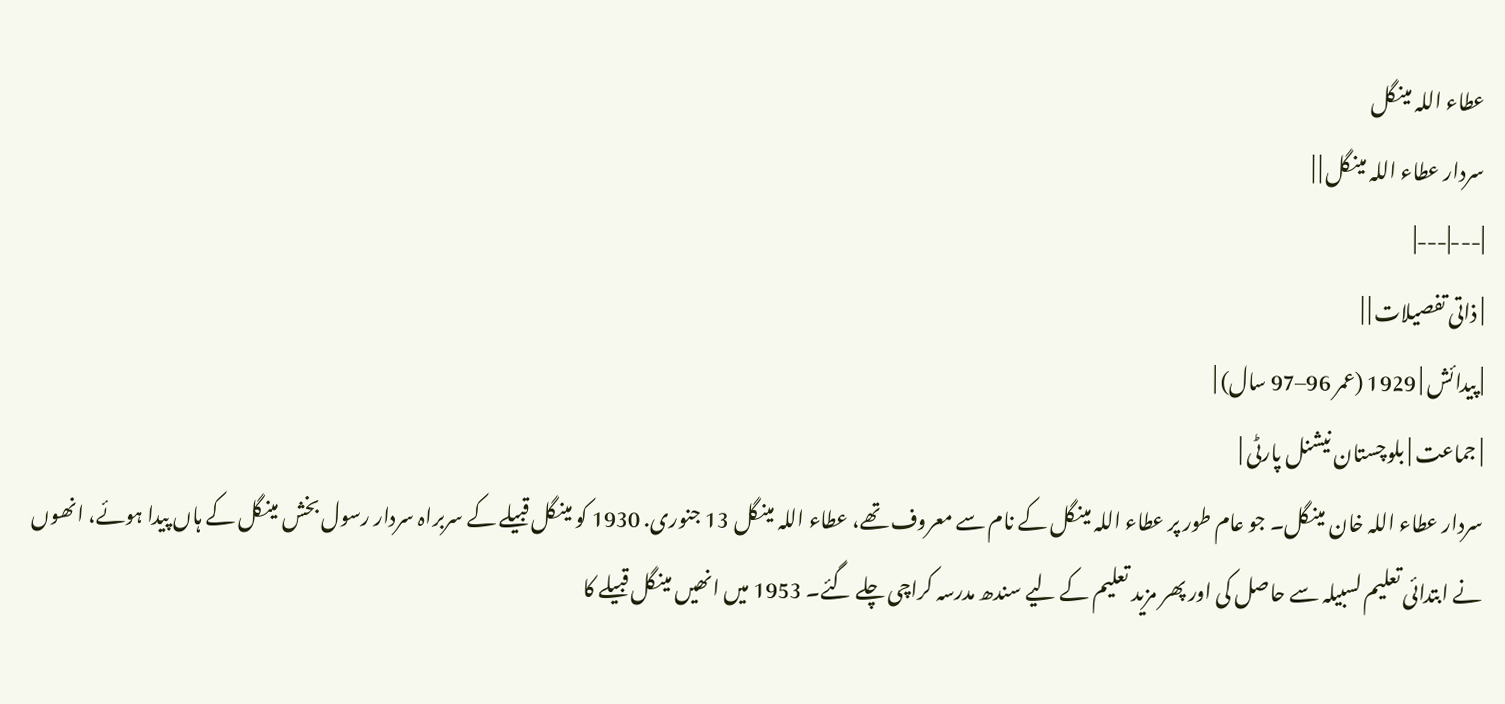عطاء اللہ مینگل
سردار عطاء اللہ مینگل | |
|---|---|
| ذاتی تفصیلات | |
| پیدائش | 1929 (عمر 96–97 سال) |
| جماعت | بلوچستان نیشنل پارٹی |
سردار عطاء اللہ خان مینگل۔ جو عام طور پر عطاء اللہ مینگل کے نام سے معروف تھے، عطاء اللہ مینگل 13 جنوری. 1930 کو مینگل قبیلے کے سربراہ سردار رسول بخش مینگل کے ہاں پیدا ہوئے، انھوں نے ابتدائی تعلیم لسبیلہ سے حاصل کی اور پھر مزید تعلیم کے لیے سندھ مدرسہ کراچی چلے گئے۔ 1953 میں انھیں مینگل قبیلے کا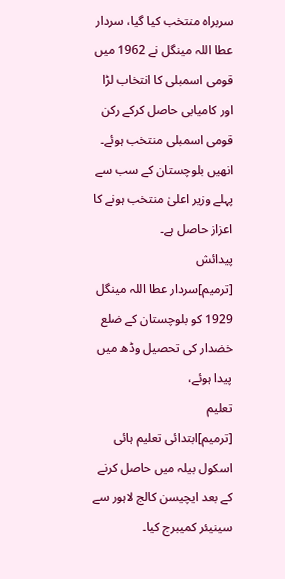سربراہ منتخب کیا گیا، سردار عطا اللہ مینگل نے 1962 میں قومی اسمبلی کا انتخاب لڑا اور کامیابی حاصل کرکے رکن قومی اسمبلی منتخب ہوئے۔ انھیں بلوچستان کے سب سے پہلے وزیر اعلیٰ منتخب ہونے کا اعزاز حاصل ہے۔
پیدائش
[ترمیم]سردار عطا اللہ مینگل 1929 کو بلوچستان کے ضلع خضدار کی تحصیل وڈھ میں پیدا ہوئے،
تعلیم
[ترمیم]ابتدائی تعلیم ہائی اسکول بیلہ میں حاصل کرنے کے بعد ایچیسن کالج لاہور سے سینیئر کمیبرج کیا۔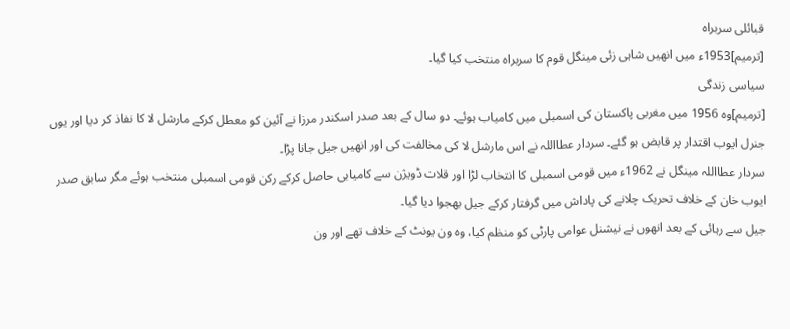قبائلی سربراہ
[ترمیم]1953ء میں انھیں شاہی زئی مینگل قوم کا سربراہ منتخب کیا گیا۔
سیاسی زندگی
[ترمیم]وہ 1956 میں مغربی پاکستان کی اسمبلی میں کامیاب ہوئے۔ دو سال کے بعد صدر اسکندر مرزا نے آئین کو معطل کرکے مارشل لا کا نفاذ کر دیا اور یوں جنرل ایوب اقتدار پر قابض ہو گئے۔ سردار عطااللہ نے اس مارشل لا کی مخالفت کی اور انھیں جیل جانا پڑا۔
سردار عطااللہ مینگل نے 1962ء میں قومی اسمبلی کا انتخاب لڑا اور قلات ڈویژن سے کامیابی حاصل کرکے رکن قومی اسمبلی منتخب ہوئے مگر سابق صدر ایوب خان کے خلاف تحریک چلانے کی پاداش میں گرفتار کرکے جیل بھجوا دیا گیا۔
جیل سے رہائی کے بعد انھوں نے نیشنل عوامی پارٹی کو منظم کیا، وہ ون یونٹ کے خلاف تھے اور ون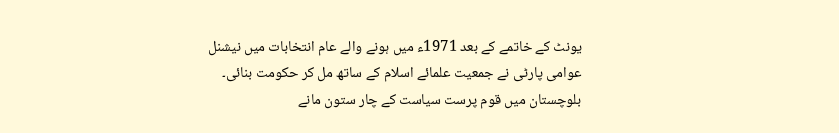یونٹ کے خاتمے کے بعد 1971ء میں ہونے والے عام انتخابات میں نیشنل عوامی پارٹی نے جمعیت علمائے اسلام کے ساتھ مل کر حکومت بنائی۔
بلوچستان میں قوم پرست سیاست کے چار ستون مانے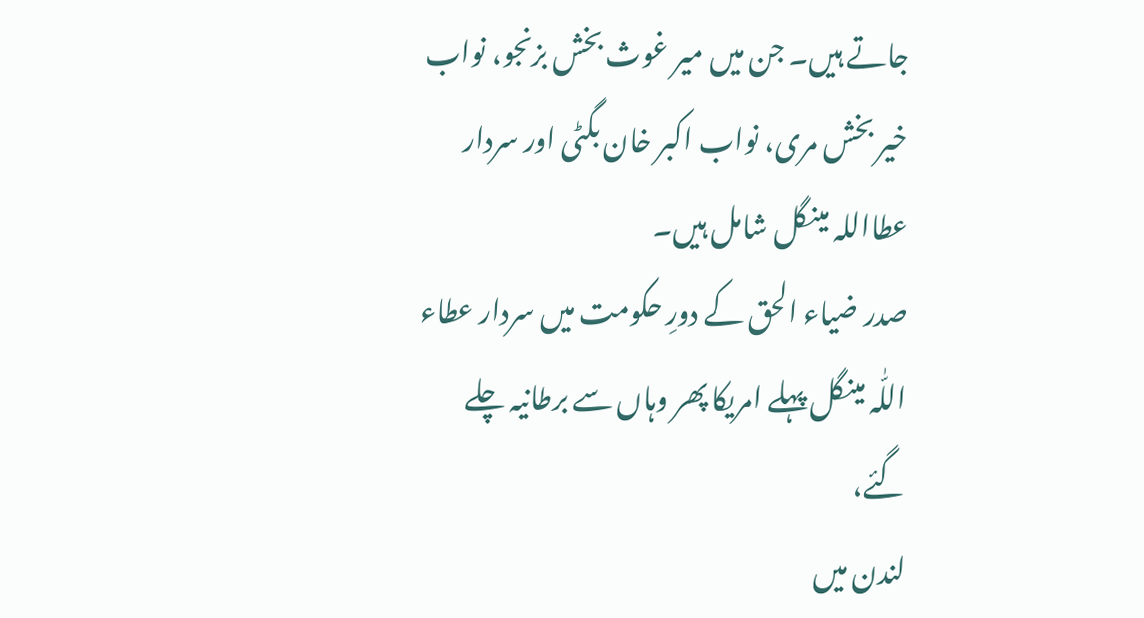جاتے ہیں۔ جن میں میر غوث بخش بزنجو، نواب خیر بخش مری، نواب اکبر خان بگٹی اور سردار عطااللہ مینگل شامل ہیں۔
صدر ضیاء الحق کے دورِ حکومت میں سردار عطاء اللّٰہ مینگل پہلے امریکا پھر وہاں سے برطانیہ چلے گئے،
لندن میں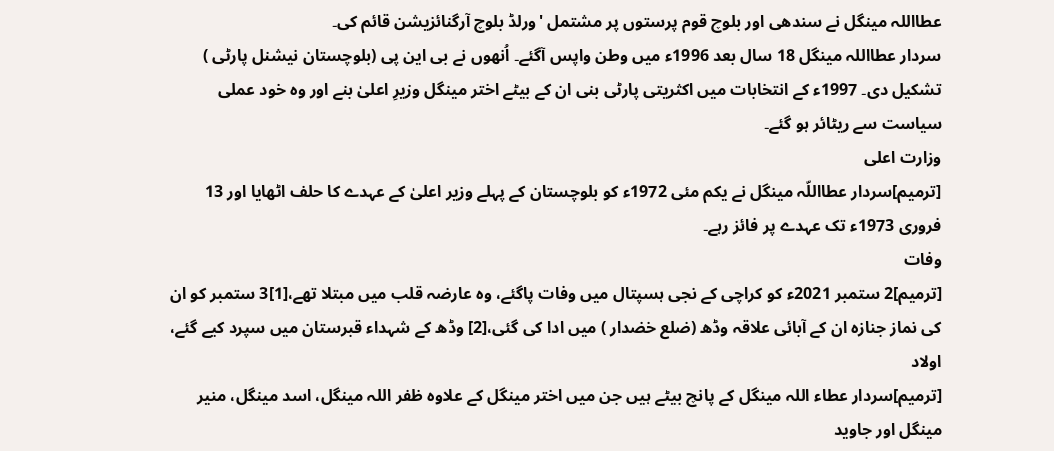عطااللہ مینگل نے سندھی اور بلوچ قوم پرستوں پر مشتمل 'ورلڈ بلوچ آرگنائزیشن قائم کی۔
سردار عطااللہ مینگل 18 سال بعد 1996ء میں وطن واپس آگئے۔ اُنھوں نے بی این پی (بلوچستان نیشنل پارٹی ) تشکیل دی۔ 1997ء کے انتخابات میں اکثریتی پارٹی بنی ان کے بیٹے اختر مینگل وزیرِ اعلیٰ بنے اور وہ خود عملی سیاست سے ریٹائر ہو گئے۔
وزارت اعلی
[ترمیم]سردار عطااللّہ مینگل نے یکم مئی 1972ء کو بلوچستان کے پہلے وزیر اعلیٰ کے عہدے کا حلف اٹھایا اور 13 فروری 1973ء تک عہدے پر فائز رہے۔
وفات
[ترمیم]2 ستمبر 2021ء کو کراچی کے نجی ہسپتال میں وفات پاگئے، وہ عارضہ قلب میں مبتلا تھے،[1]3 ستمبر کو ان کی نماز جنازہ ان کے آبائی علاقہ وڈھ (ضلع خضدار ) میں ادا کی گئی،[2] وڈھ کے شہداء قبرستان میں سپرد کیے گئے،
اولاد
[ترمیم]سردار عطاء اللہ مینگل کے پانچ بیٹے ہیں جن میں اختر مینگل کے علاوہ ظفر اللہ مینگل، اسد مینگل، منیر مینگل اور جاوید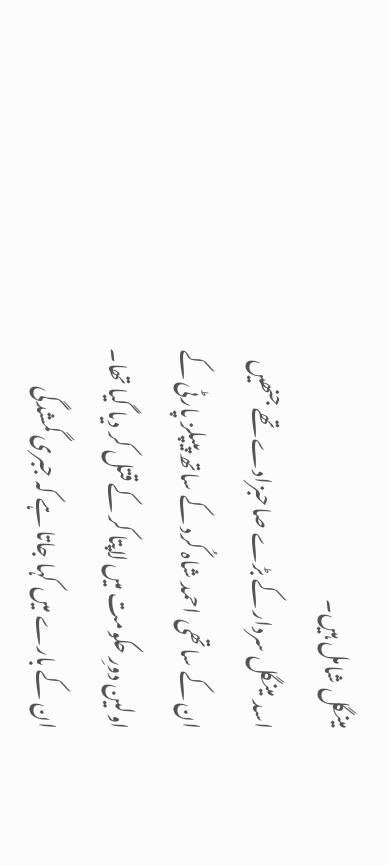مینگل شامل ہیں۔
اسد مینگل سردار کے بڑے صاحبزادے تھے جنھیں ان کے ساتھی احمد شاہ کُرد کے ساتھ پیپلز پارٹی کے اولین دورِ حکومت میں لاپتا کر کے قتل کر دیا گیا تھا۔
ان کے بارے میں کہا جاتا ہے کہ جبری گمشدگی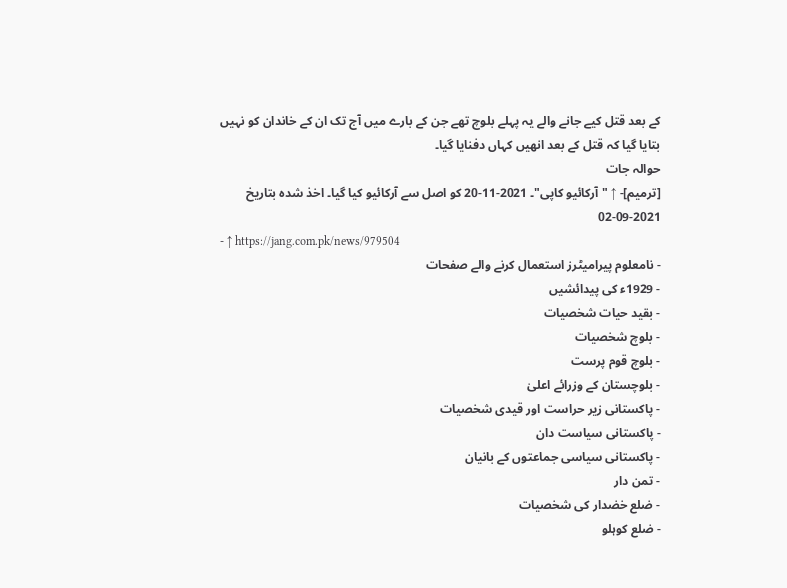کے بعد قتل کیے جانے والے یہ پہلے بلوچ تھے جن کے بارے میں آج تک ان کے خاندان کو نہیں بتایا گیا کہ قتل کے بعد انھیں کہاں دفنایا گیا۔
حوالہ جات
[ترمیم]- ↑ "آرکائیو کاپی"۔ 2021-11-20 کو اصل سے آرکائیو کیا گیا۔ اخذ شدہ بتاریخ 2021-09-02
- ↑ https://jang.com.pk/news/979504
- نامعلوم پیرامیٹرز استعمال کرنے والے صفحات
- 1929ء کی پیدائشیں
- بقید حیات شخصیات
- بلوچ شخصیات
- بلوچ قوم پرست
- بلوچستان کے وزرائے اعلیٰ
- پاکستانی زیر حراست اور قیدی شخصیات
- پاکستانی سیاست دان
- پاکستانی سیاسی جماعتوں کے بانیان
- تمن دار
- ضلع خضدار کی شخصیات
- ضلع کوہلو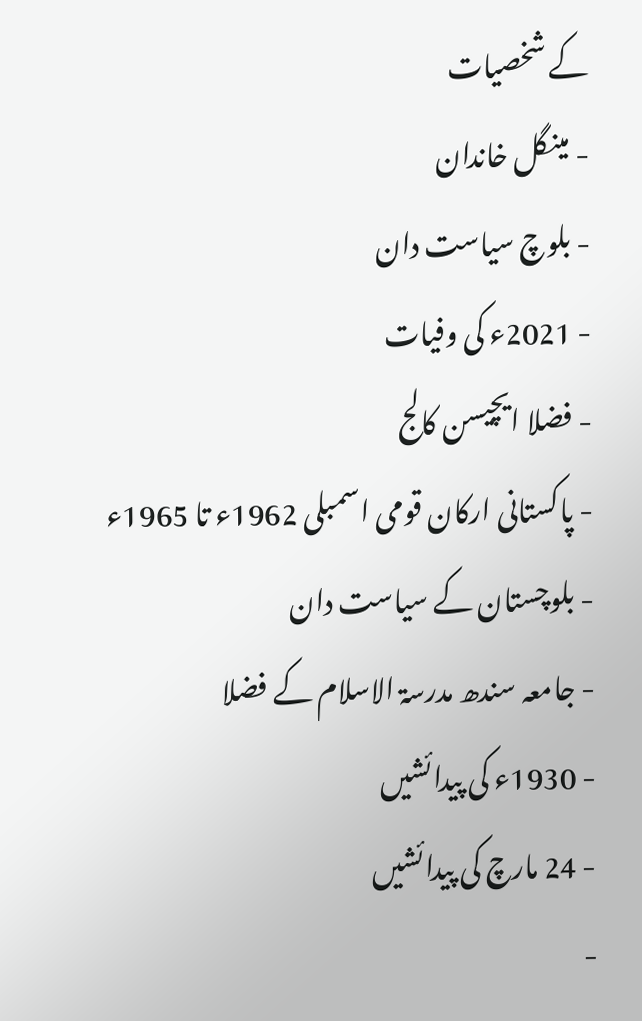کے شخصیات
- مینگل خاندان
- بلوچ سیاست دان
- 2021ء کی وفیات
- فضلا ایچیسن کالج
- پاکستانی ارکان قومی اسمبلی 1962ء تا 1965ء
- بلوچستان کے سیاست دان
- جامعہ سندھ مدرسۃ الاسلام کے فضلا
- 1930ء کی پیدائشیں
- 24 مارچ کی پیدائشیں
-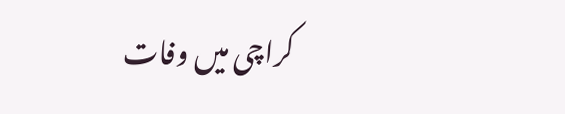کراچی میں وفات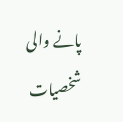پانے والی شخصیات